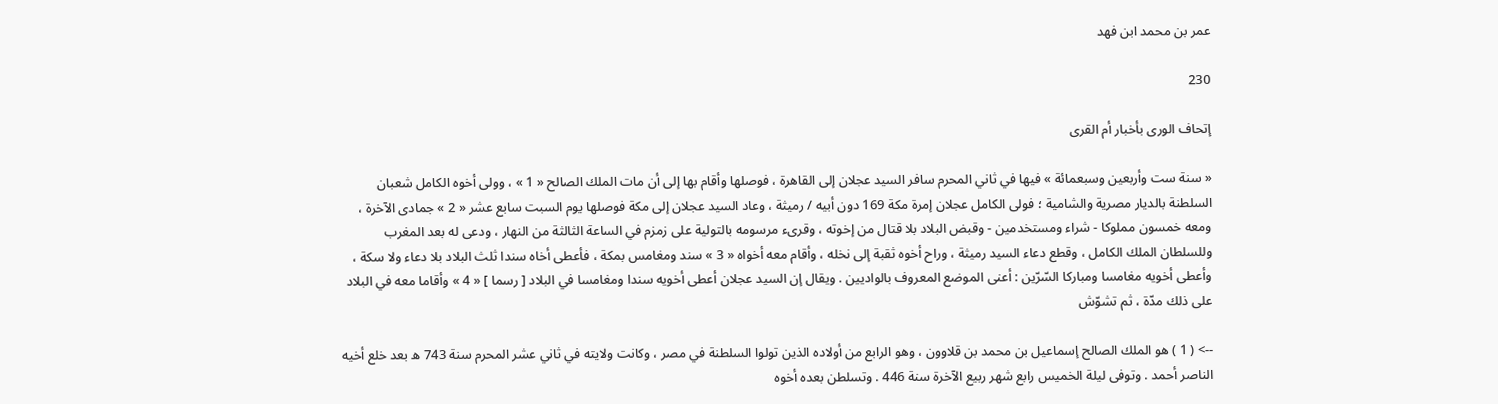عمر بن محمد ابن فهد

230

إتحاف الورى بأخبار أم القرى

« سنة ست وأربعين وسبعمائة » فيها في ثاني المحرم سافر السيد عجلان إلى القاهرة ، فوصلها وأقام بها إلى أن مات الملك الصالح « 1 » ، وولى أخوه الكامل شعبان السلطنة بالديار مصرية والشامية ؛ فولى الكامل عجلان إمرة مكة 169 دون أبيه / رميثة ، وعاد السيد عجلان إلى مكة فوصلها يوم السبت سابع عشر « 2 » جمادى الآخرة ، ومعه خمسون مملوكا - شراء ومستخدمين - وقبض البلاد بلا قتال من إخوته ، وقرىء مرسومه بالتولية على زمزم في الساعة الثالثة من النهار ، ودعى له بعد المغرب وللسلطان الملك الكامل ، وقطع دعاء السيد رميثة ، وراح أخوه ثقبة إلى نخله ، وأقام معه أخواه « 3 » سند ومغامس بمكة ، فأعطى أخاه سندا ثلث البلاد بلا دعاء ولا سكة ، وأعطى أخويه مغامسا ومباركا السّرّين : أعنى الموضع المعروف بالواديين . ويقال إن السيد عجلان أعطى أخويه سندا ومغامسا في البلاد [ رسما ] « 4 » وأقاما معه في البلاد على ذلك مدّة ، ثم تشوّش

--> ( 1 ) هو الملك الصالح إسماعيل بن محمد بن قلاوون ، وهو الرابع من أولاده الذين تولوا السلطنة في مصر ، وكانت ولايته في ثاني عشر المحرم سنة 743 ه بعد خلع أخيه الناصر أحمد . وتوفى ليلة الخميس رابع شهر ربيع الآخرة سنة 446 . وتسلطن بعده أخوه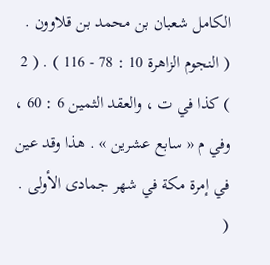الكامل شعبان بن محمد بن قلاوون . ( النجوم الزاهرة 10 : 78 - 116 ) . ( 2 ) كذا في ت ، والعقد الثمين 6 : 60 ، وفي م « سابع عشرين » . هذا وقد عين في إمرة مكة في شهر جمادى الأولى . (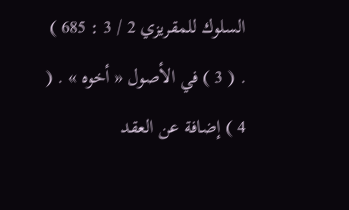السلوك للمقريزي 2 / 3 : 685 ) . ( 3 ) في الأصول « أخوه » . ( 4 ) إضافة عن العقد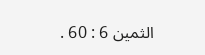الثمين 6 : 60 .